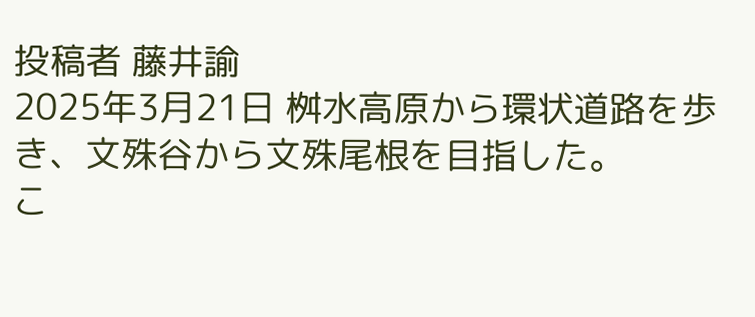投稿者 藤井諭
2025年3月21日 桝水高原から環状道路を歩き、文殊谷から文殊尾根を目指した。
こ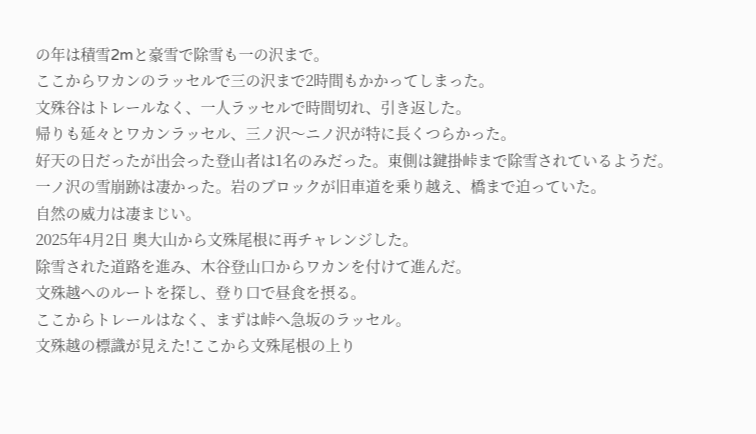の年は積雪2mと豪雪で除雪も一の沢まで。
ここからワカンのラッセルで三の沢まで2時間もかかってしまった。
文殊谷はトレールなく、一人ラッセルで時間切れ、引き返した。
帰りも延々とワカンラッセル、三ノ沢〜ニノ沢が特に長くつらかった。
好天の日だったが出会った登山者は1名のみだった。東側は鍵掛峠まで除雪されているようだ。
一ノ沢の雪崩跡は凄かった。岩のブロックが旧車道を乗り越え、橋まで迫っていた。
自然の威力は凄まじい。
2025年4月2日 奥大山から文殊尾根に再チャレンジした。
除雪された道路を進み、木谷登山口からワカンを付けて進んだ。
文殊越へのルートを探し、登り口で昼食を摂る。
ここからトレールはなく、まずは峠へ急坂のラッセル。
文殊越の標識が見えた!ここから文殊尾根の上り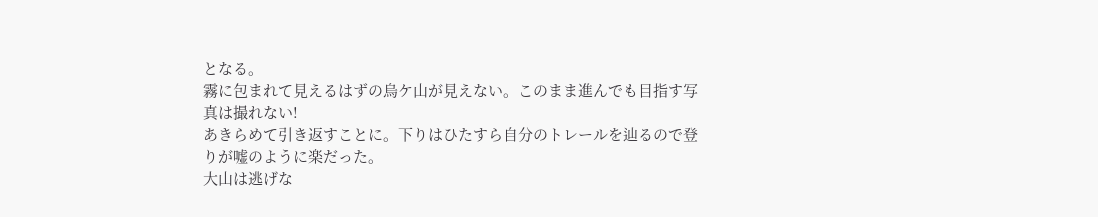となる。
霧に包まれて見えるはずの烏ケ山が見えない。このまま進んでも目指す写真は撮れない!
あきらめて引き返すことに。下りはひたすら自分のトレールを辿るので登りが嘘のように楽だった。
大山は逃げな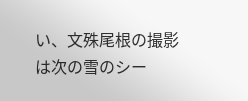い、文殊尾根の撮影は次の雪のシー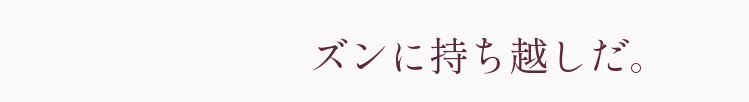ズンに持ち越しだ。